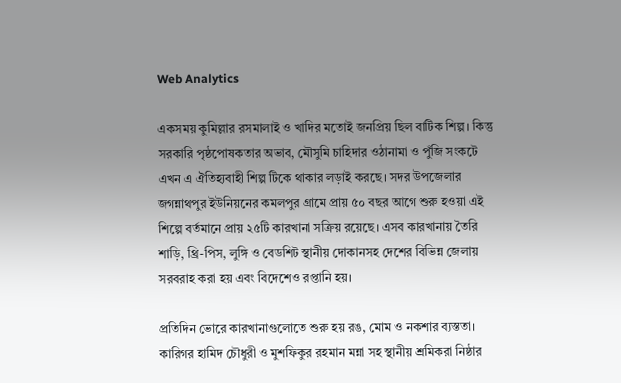Web Analytics

একসময় কুমিল্লার রসমালাই ও খাদির মতোই জনপ্রিয় ছিল বাটিক শিল্প। কিন্তু সরকারি পৃষ্ঠপোষকতার অভাব, মৌসুমি চাহিদার ওঠানামা ও পুঁজি সংকটে এখন এ ঐতিহ্যবাহী শিল্প টিকে থাকার লড়াই করছে। সদর উপজেলার জগন্নাথপুর ইউনিয়নের কমলপুর গ্রামে প্রায় ৫০ বছর আগে শুরু হওয়া এই শিল্পে বর্তমানে প্রায় ২৫টি কারখানা সক্রিয় রয়েছে। এসব কারখানায় তৈরি শাড়ি, থ্রি-পিস, লুঙ্গি ও বেডশিট স্থানীয় দোকানসহ দেশের বিভিন্ন জেলায় সরবরাহ করা হয় এবং বিদেশেও রপ্তানি হয়।

প্রতিদিন ভোরে কারখানাগুলোতে শুরু হয় রঙ, মোম ও নকশার ব্যস্ততা। কারিগর হামিদ চৌধুরী ও মুশফিকুর রহমান মন্না সহ স্থানীয় শ্রমিকরা নিষ্ঠার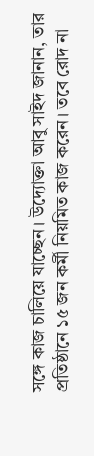সঙ্গে কাজ চালিয়ে যাচ্ছেন। উদ্যোক্তা আবু সাইদ জানান, তার প্রতিষ্ঠানে ১৫ জন কর্মী নিয়মিত কাজ করেন। তবে রোদ না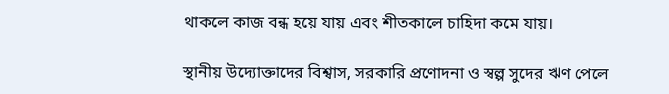থাকলে কাজ বন্ধ হয়ে যায় এবং শীতকালে চাহিদা কমে যায়।

স্থানীয় উদ্যোক্তাদের বিশ্বাস, সরকারি প্রণোদনা ও স্বল্প সুদের ঋণ পেলে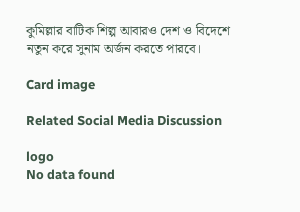কুমিল্লার বাটিক শিল্প আবারও দেশ ও বিদেশে নতুন করে সুনাম অর্জন করতে পারবে।

Card image

Related Social Media Discussion

logo
No data found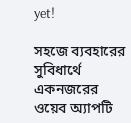yet!

সহজে ব্যবহারের সুবিধার্থে একনজরের ওয়েব অ্যাপটি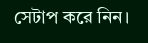সেটাপ করে নিন।